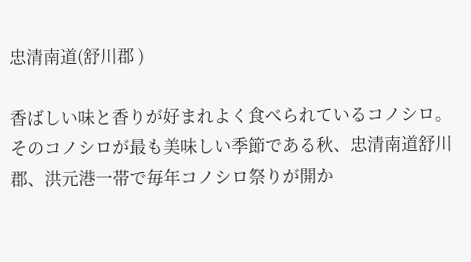忠清南道(舒川郡 )

香ばしい味と香りが好まれよく食べられているコノシロ。そのコノシロが最も美味しい季節である秋、忠清南道舒川郡、洪元港一帯で毎年コノシロ祭りが開か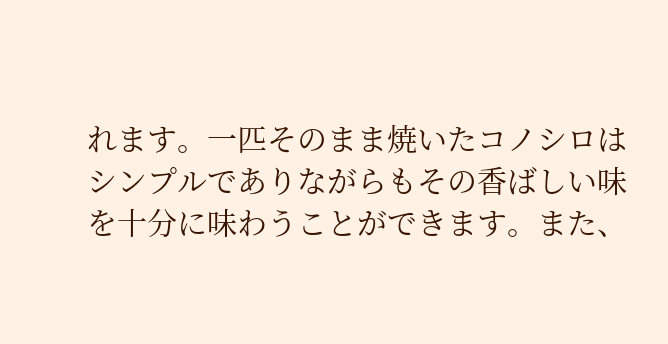れます。一匹そのまま焼いたコノシロはシンプルでありながらもその香ばしい味を十分に味わうことができます。また、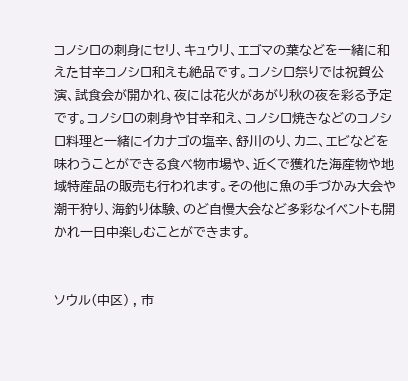コノシロの刺身にセリ、キュウリ、エゴマの葉などを一緒に和えた甘辛コノシロ和えも絶品です。コノシロ祭りでは祝賀公演、試食会が開かれ、夜には花火があがり秋の夜を彩る予定です。コノシロの刺身や甘辛和え、コノシロ焼きなどのコノシロ料理と一緒にイカナゴの塩辛、舒川のり、カニ、エビなどを味わうことができる食べ物市場や、近くで獲れた海産物や地域特産品の販売も行われます。その他に魚の手づかみ大会や潮干狩り、海釣り体験、のど自慢大会など多彩なイベントも開かれ一日中楽しむことができます。


ソウル(中区) , 市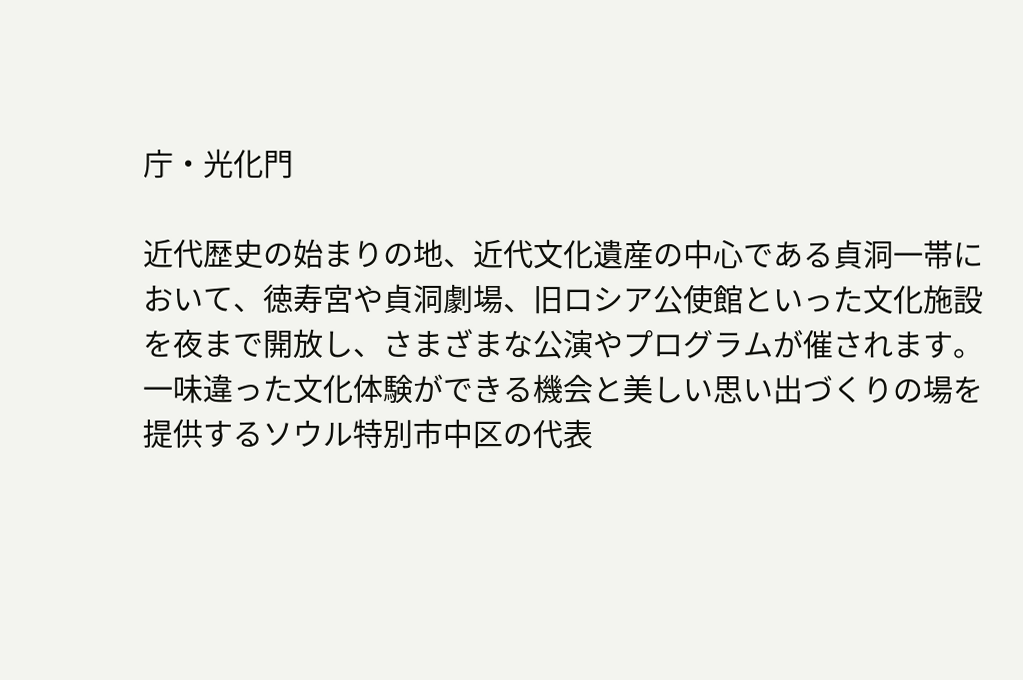庁・光化門

近代歴史の始まりの地、近代文化遺産の中心である貞洞一帯において、徳寿宮や貞洞劇場、旧ロシア公使館といった文化施設を夜まで開放し、さまざまな公演やプログラムが催されます。一味違った文化体験ができる機会と美しい思い出づくりの場を提供するソウル特別市中区の代表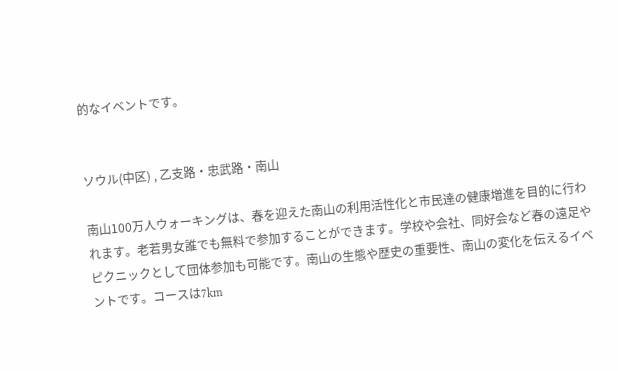的なイベントです。


ソウル(中区) , 乙支路・忠武路・南山

南山100万人ウォーキングは、春を迎えた南山の利用活性化と市民達の健康増進を目的に行われます。老若男女誰でも無料で参加することができます。学校や会社、同好会など春の遠足やピクニックとして団体参加も可能です。南山の生態や歴史の重要性、南山の変化を伝えるイベントです。コースは7km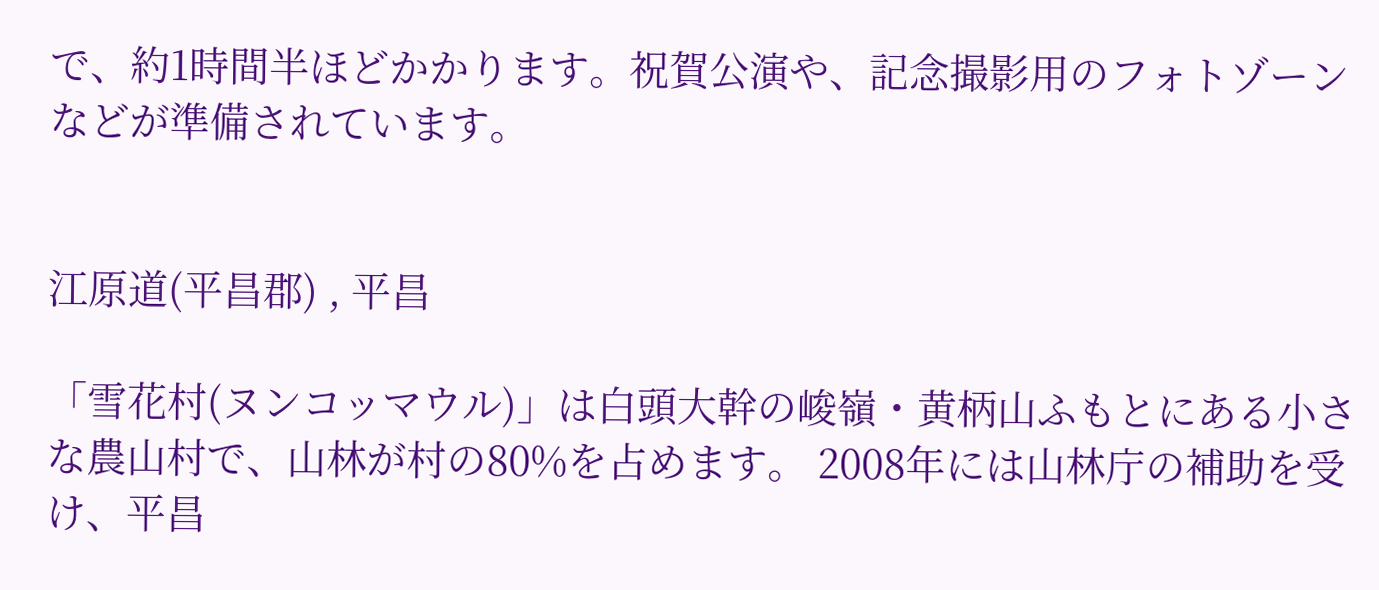で、約1時間半ほどかかります。祝賀公演や、記念撮影用のフォトゾーンなどが準備されています。


江原道(平昌郡) , 平昌

「雪花村(ヌンコッマウル)」は白頭大幹の峻嶺・黄柄山ふもとにある小さな農山村で、山林が村の80%を占めます。 2008年には山林庁の補助を受け、平昌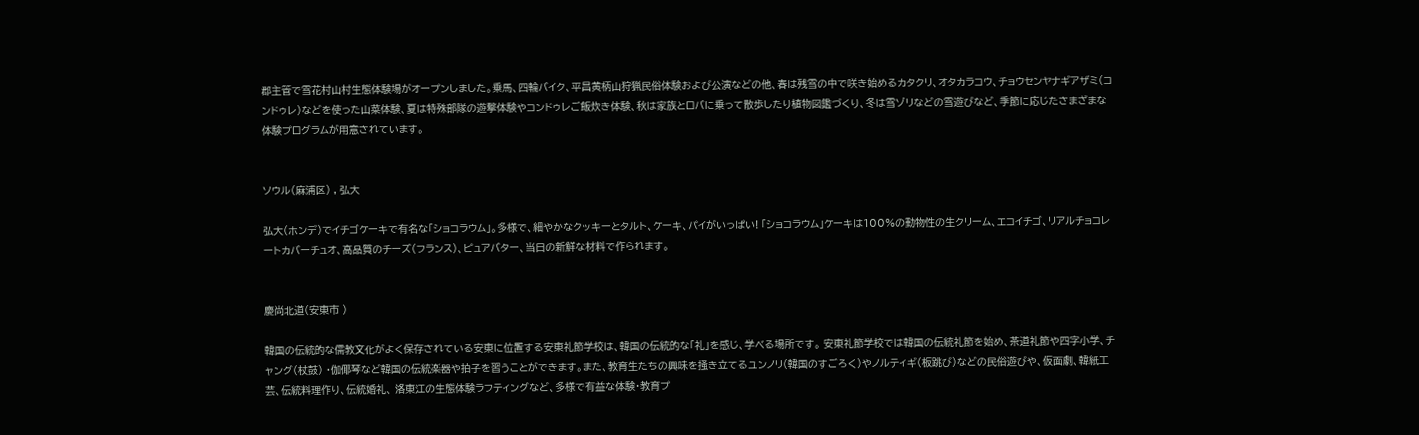郡主管で雪花村山村生態体験場がオープンしました。乗馬、四輪バイク、平昌黄柄山狩猟民俗体験および公演などの他、春は残雪の中で咲き始めるカタクリ、オタカラコウ、チョウセンヤナギアザミ(コンドゥレ)などを使った山菜体験、夏は特殊部隊の遊撃体験やコンドゥレご飯炊き体験、秋は家族とロバに乗って散歩したり植物図鑑づくり、冬は雪ゾリなどの雪遊びなど、季節に応じたさまざまな体験プログラムが用意されています。


ソウル(麻浦区) , 弘大

弘大(ホンデ)でイチゴケーキで有名な「ショコラウム」。多様で、細やかなクッキーとタルト、ケーキ、パイがいっぱい! 「ショコラウム」ケーキは100%の動物性の生クリーム、エコイチゴ、リアルチョコレートカバーチュオ、高品質のチーズ(フランス)、ピュアバター、当日の新鮮な材料で作られます。


慶尚北道(安東市 )

韓国の伝統的な儒教文化がよく保存されている安東に位置する安東礼節学校は、韓国の伝統的な「礼」を感じ、学べる場所です。 安東礼節学校では韓国の伝統礼節を始め、茶道礼節や四字小学、チャング(杖鼓) ・伽倻琴など韓国の伝統楽器や拍子を習うことができます。また、教育生たちの興味を掻き立てるユンノリ(韓国のすごろく)やノルティギ(板跳び)などの民俗遊びや、仮面劇、韓紙工芸、伝統料理作り、伝統婚礼、 洛東江の生態体験ラフティングなど、多様で有益な体験・教育プ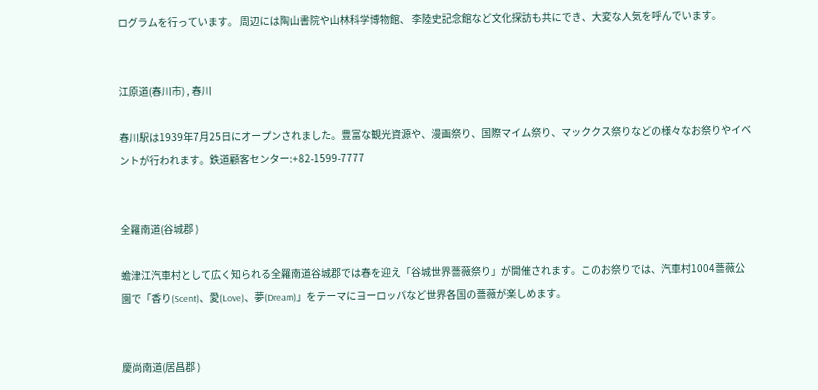ログラムを行っています。 周辺には陶山書院や山林科学博物館、 李陸史記念館など文化探訪も共にでき、大変な人気を呼んでいます。


江原道(春川市) , 春川

春川駅は1939年7月25日にオープンされました。豊富な観光資源や、漫画祭り、国際マイム祭り、マッククス祭りなどの様々なお祭りやイベントが行われます。鉄道顧客センター:+82-1599-7777


全羅南道(谷城郡 )

蟾津江汽車村として広く知られる全羅南道谷城郡では春を迎え「谷城世界薔薇祭り」が開催されます。このお祭りでは、汽車村1004薔薇公園で「香り(Scent)、愛(Love)、夢(Dream)」をテーマにヨーロッパなど世界各国の薔薇が楽しめます。


慶尚南道(居昌郡 )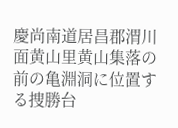慶尚南道居昌郡渭川面黄山里黄山集落の前の亀淵洞に位置する捜勝台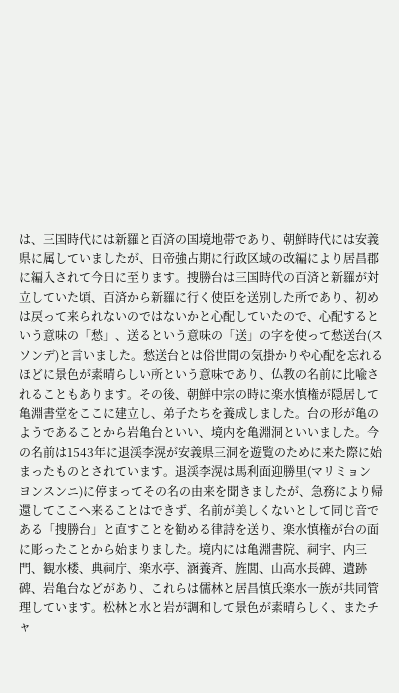は、三国時代には新羅と百済の国境地帯であり、朝鮮時代には安義県に属していましたが、日帝強占期に行政区域の改編により居昌郡に編入されて今日に至ります。捜勝台は三国時代の百済と新羅が対立していた頃、百済から新羅に行く使臣を送別した所であり、初めは戻って来られないのではないかと心配していたので、心配するという意味の「愁」、送るという意味の「送」の字を使って愁送台(スソンデ)と言いました。愁送台とは俗世間の気掛かりや心配を忘れるほどに景色が素晴らしい所という意味であり、仏教の名前に比喩されることもあります。その後、朝鮮中宗の時に楽水慎権が隠居して亀淵書堂をここに建立し、弟子たちを養成しました。台の形が亀のようであることから岩亀台といい、境内を亀淵洞といいました。今の名前は1543年に退渓李滉が安義県三洞を遊覧のために来た際に始まったものとされています。退渓李滉は馬利面迎勝里(マリミョン ヨンスンニ)に停まってその名の由来を聞きましたが、急務により帰還してここへ来ることはできず、名前が美しくないとして同じ音である「捜勝台」と直すことを勧める律詩を送り、楽水慎権が台の面に彫ったことから始まりました。境内には亀淵書院、祠宇、内三門、観水楼、典祠庁、楽水亭、涵養斉、旌閭、山高水長碑、遺跡碑、岩亀台などがあり、これらは儒林と居昌慎氏楽水一族が共同管理しています。松林と水と岩が調和して景色が素晴らしく、またチャ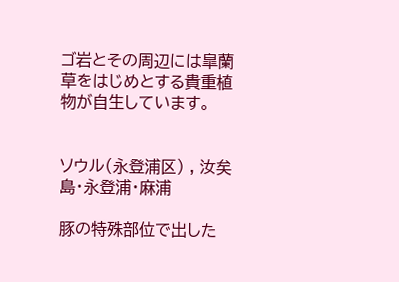ゴ岩とその周辺には皐蘭草をはじめとする貴重植物が自生しています。


ソウル(永登浦区) , 汝矣島・永登浦・麻浦

豚の特殊部位で出した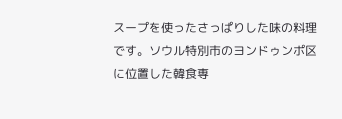スープを使ったさっぱりした味の料理です。ソウル特別市のヨンドゥンポ区に位置した韓食専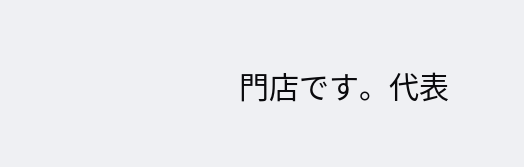門店です。代表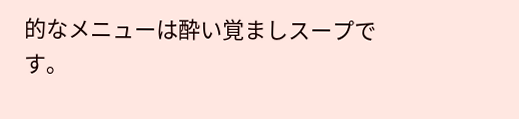的なメニューは酔い覚ましスープです。